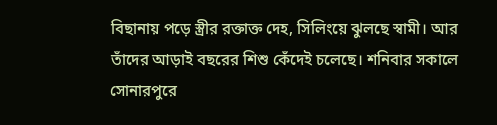বিছানায় পড়ে স্ত্রীর রক্তাক্ত দেহ, সিলিংয়ে ঝুলছে স্বামী। আর তাঁদের আড়াই বছরের শিশু কেঁদেই চলেছে। শনিবার সকালে সোনারপুরে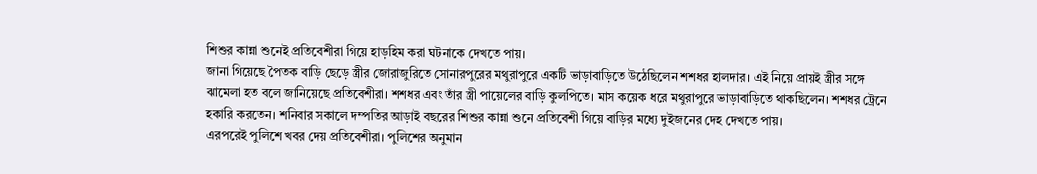শিশুর কান্না শুনেই প্রতিবেশীরা গিয়ে হাড়হিম করা ঘটনাকে দেখতে পায়।
জানা গিয়েছে পৈতক বাড়ি ছেড়ে স্ত্রীর জোরাজুরিতে সোনারপুরের মথুরাপুরে একটি ভাড়াবাড়িতে উঠেছিলেন শশধর হালদার। এই নিয়ে প্রায়ই স্ত্রীর সঙ্গে ঝামেলা হত বলে জানিয়েছে প্রতিবেশীরা। শশধর এবং তাঁর স্ত্রী পায়েলের বাড়ি কুলপিতে। মাস কয়েক ধরে মথুরাপুরে ভাড়াবাড়িতে থাকছিলেন। শশধর ট্রেনে হকারি করতেন। শনিবার সকালে দম্পতির আড়াই বছরের শিশুর কান্না শুনে প্রতিবেশী গিয়ে বাড়ির মধ্যে দুইজনের দেহ দেখতে পায়।
এরপরেই পুলিশে খবর দেয় প্রতিবেশীরা। পুলিশের অনুমান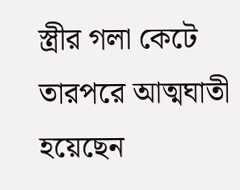স্ত্রীর গলা কেটে তারপরে আত্মঘাতী হয়েছেন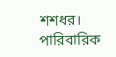শশধর। পারিবারিক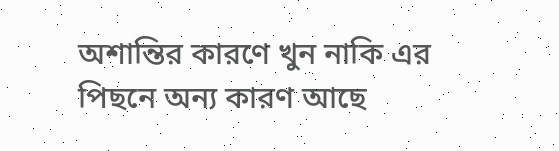অশান্তির কারণে খুন নাকি এর পিছনে অন্য কারণ আছে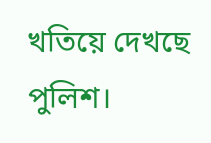খতিয়ে দেখছে পুলিশ।